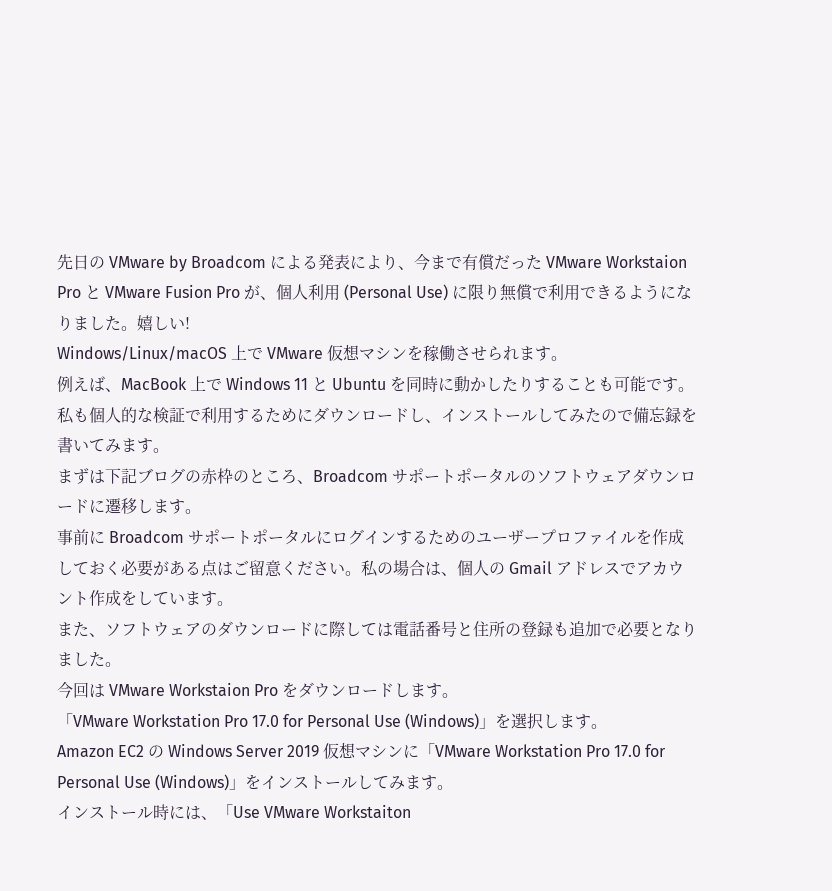先日の VMware by Broadcom による発表により、今まで有償だった VMware Workstaion Pro と VMware Fusion Pro が、個人利用 (Personal Use) に限り無償で利用できるようになりました。嬉しい!
Windows/Linux/macOS 上で VMware 仮想マシンを稼働させられます。
例えば、MacBook 上で Windows 11 と Ubuntu を同時に動かしたりすることも可能です。
私も個人的な検証で利用するためにダウンロードし、インストールしてみたので備忘録を書いてみます。
まずは下記ブログの赤枠のところ、Broadcom サポートポータルのソフトウェアダウンロードに遷移します。
事前に Broadcom サポートポータルにログインするためのユーザープロファイルを作成しておく必要がある点はご留意ください。私の場合は、個人の Gmail アドレスでアカウント作成をしています。
また、ソフトウェアのダウンロードに際しては電話番号と住所の登録も追加で必要となりました。
今回は VMware Workstaion Pro をダウンロードします。
「VMware Workstation Pro 17.0 for Personal Use (Windows)」を選択します。
Amazon EC2 の Windows Server 2019 仮想マシンに「VMware Workstation Pro 17.0 for Personal Use (Windows)」をインストールしてみます。
インストール時には、「Use VMware Workstaiton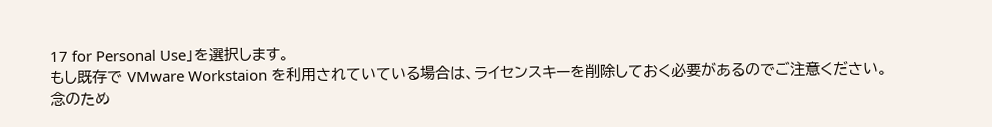17 for Personal Use」を選択します。
もし既存で VMware Workstaion を利用されていている場合は、ライセンスキーを削除しておく必要があるのでご注意ください。
念のため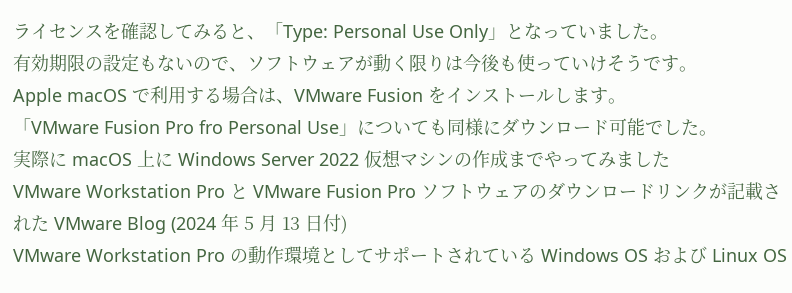ライセンスを確認してみると、「Type: Personal Use Only」となっていました。
有効期限の設定もないので、ソフトウェアが動く限りは今後も使っていけそうです。
Apple macOS で利用する場合は、VMware Fusion をインストールします。
「VMware Fusion Pro fro Personal Use」についても同様にダウンロード可能でした。
実際に macOS 上に Windows Server 2022 仮想マシンの作成までやってみました
VMware Workstation Pro と VMware Fusion Pro ソフトウェアのダウンロードリンクが記載された VMware Blog (2024 年 5 月 13 日付)
VMware Workstation Pro の動作環境としてサポートされている Windows OS および Linux OS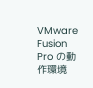VMware Fusion Pro の動作環境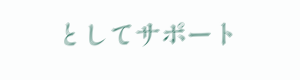としてサポート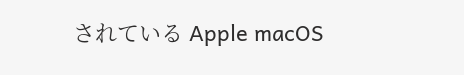されている Apple macOS